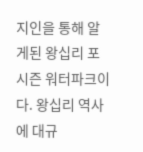지인을 통해 알게된 왕십리 포시즌 워터파크이다. 왕십리 역사에 대규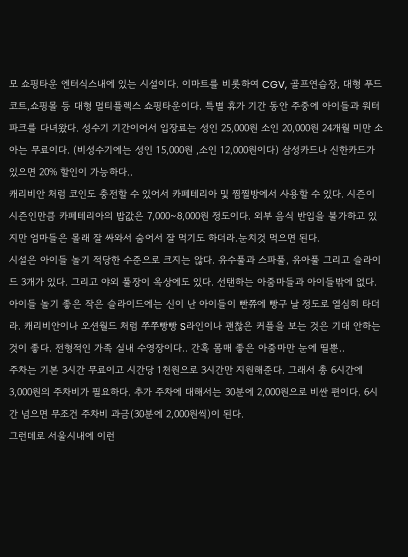모 쇼핑타운 엔터식스내에 있는 시설이다. 이마트를 비롯하여 CGV, 골프연습장, 대형 푸드코트,쇼핑몰 등 대형 멀티플렉스 쇼핑타운이다. 특별 휴가 기간 동안 주중에 아이들과 워터파크를 다녀왔다. 성수기 기간이어서 입장료는 성인 25,000원 소인 20,000원 24개월 미만 소아는 무료이다. (비성수기에는 성인 15,000원 ,소인 12,000원이다) 삼성카드나 신한카드가 있으면 20% 할인이 가능하다..
캐리비안 처럼 코인도 충전할 수 있어서 카페테리아 및 찜찔방에서 사용할 수 있다. 시즌이 시즌인만큼 카페테리아의 밥값은 7,000~8,000원 정도이다. 외부 음식 반입을 불가하고 있지만 엄마들은 몰래 잘 싸와서 숨어서 잘 먹기도 하더라.눈치것 먹으면 된다.
시설은 아이들 놀기 적당한 수준으로 크지는 않다. 유수풀과 스파풀, 유아풀 그리고 슬라이드 3개가 있다. 그리고 야외 풀장이 옥상에도 있다. 선탠하는 아줌마들과 아이들밖에 없다. 아이들 놀기 좋은 작은 슬라이드에는 신이 난 아이들이 빤쮸에 빵구 날 정도로 열심히 타더라. 캐리비안이나 오션월드 처럼 쭈쭈빵빵 S라인이나 괜찮은 커플을 보는 것은 기대 안하는 것이 좋다. 전형적인 가족 실내 수영장이다.. 간혹 몸매 좋은 아줌마만 눈에 띨뿐..
주차는 기본 3시간 무료이고 시간당 1천원으로 3시간만 지원해준다. 그래서 총 6시간에 3,000원의 주차비가 필요하다. 추가 주차에 대해서는 30분에 2,000원으로 비싼 편이다. 6시간 넘으면 무조건 주차비 과금(30분에 2,000원씩)이 된다.
그런데로 서울시내에 이런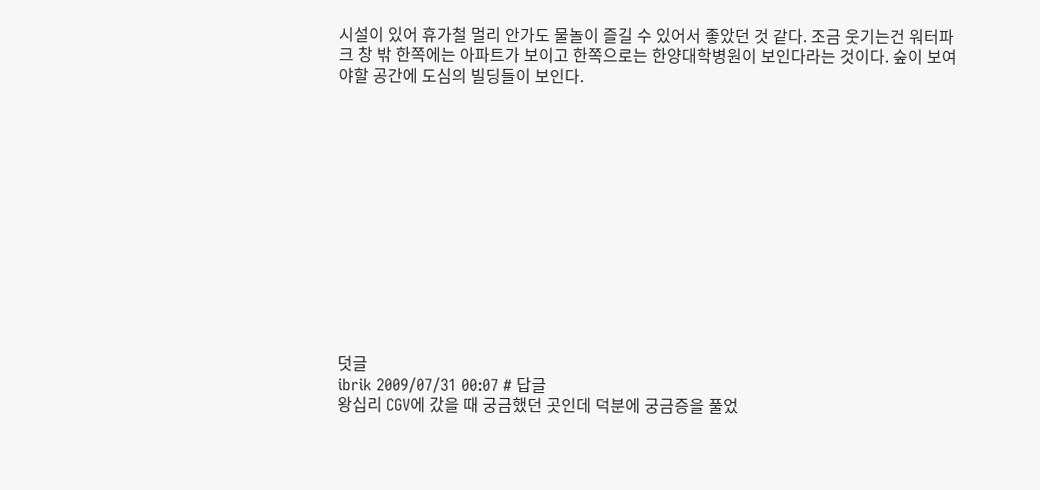시설이 있어 휴가철 멀리 안가도 물놀이 즐길 수 있어서 좋았던 것 같다. 조금 웃기는건 워터파크 창 밖 한쪽에는 아파트가 보이고 한쪽으로는 한양대학병원이 보인다라는 것이다. 숲이 보여야할 공간에 도심의 빌딩들이 보인다.













덧글
ibrik 2009/07/31 00:07 # 답글
왕십리 CGV에 갔을 때 궁금했던 곳인데 덕분에 궁금증을 풀었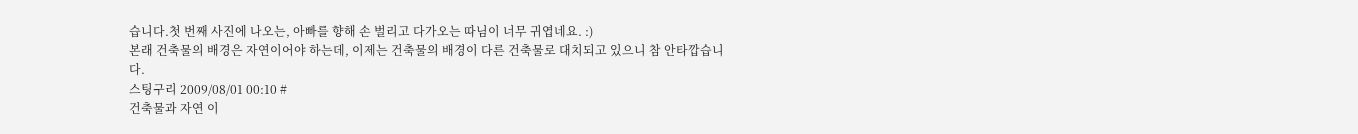습니다.첫 번째 사진에 나오는, 아빠를 향해 손 벌리고 다가오는 따님이 너무 귀엽네요. :)
본래 건축물의 배경은 자연이어야 하는데, 이제는 건축물의 배경이 다른 건축물로 대치되고 있으니 참 안타깝습니다.
스팅구리 2009/08/01 00:10 #
건축물과 자연 이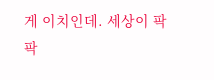게 이치인데. 세상이 팍팍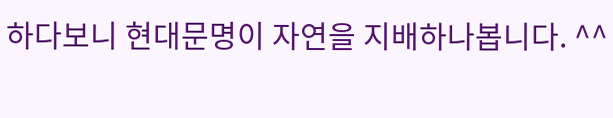하다보니 현대문명이 자연을 지배하나봅니다. ^^